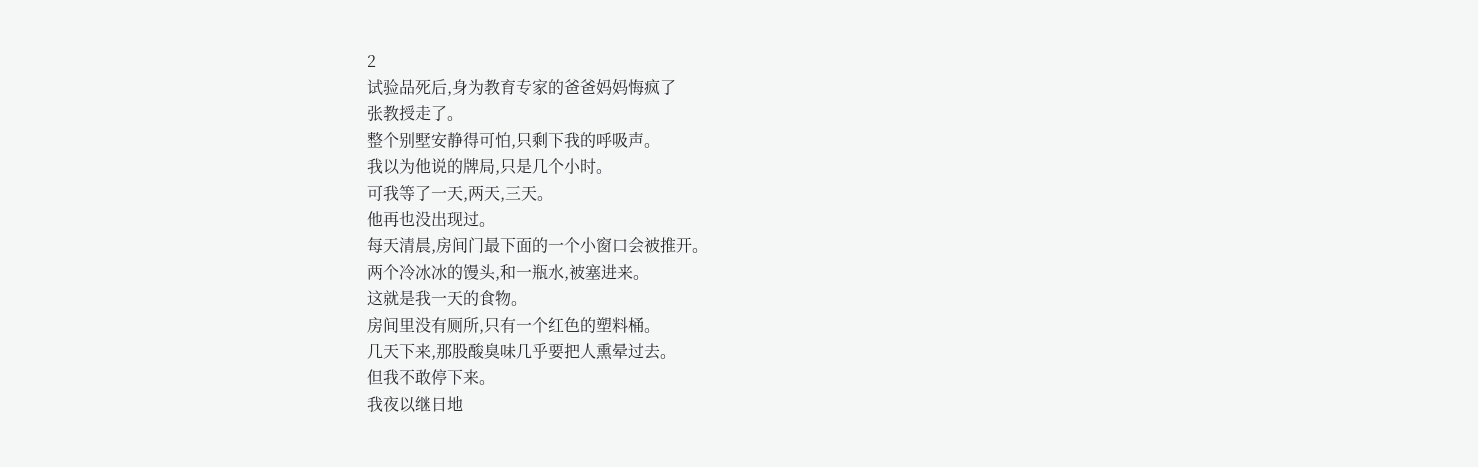2
试验品死后,身为教育专家的爸爸妈妈悔疯了
张教授走了。
整个别墅安静得可怕,只剩下我的呼吸声。
我以为他说的牌局,只是几个小时。
可我等了一天,两天,三天。
他再也没出现过。
每天清晨,房间门最下面的一个小窗口会被推开。
两个冷冰冰的馒头,和一瓶水,被塞进来。
这就是我一天的食物。
房间里没有厕所,只有一个红色的塑料桶。
几天下来,那股酸臭味几乎要把人熏晕过去。
但我不敢停下来。
我夜以继日地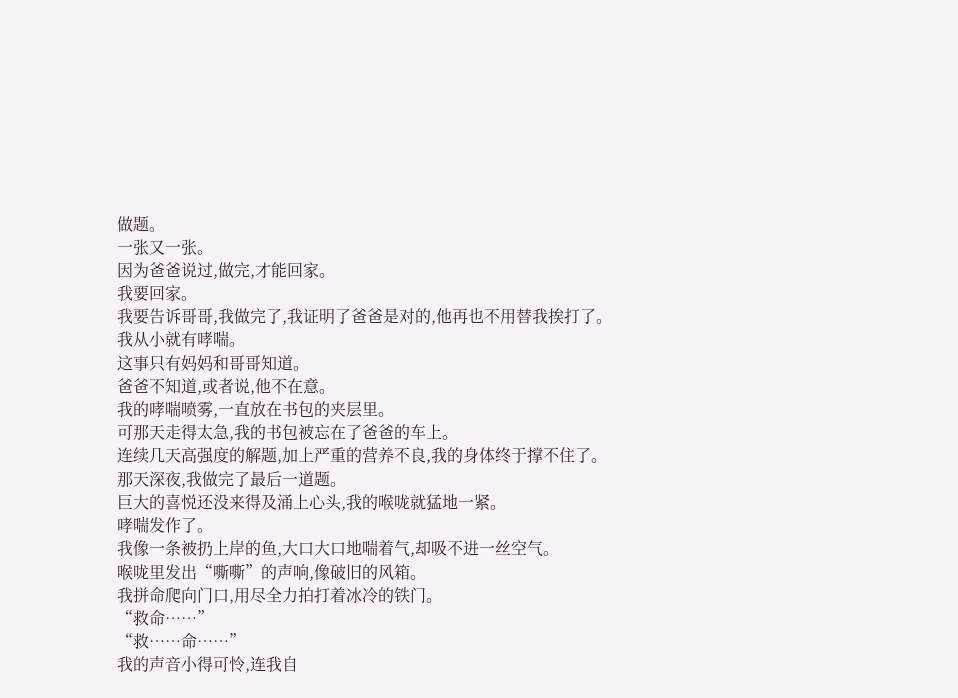做题。
一张又一张。
因为爸爸说过,做完,才能回家。
我要回家。
我要告诉哥哥,我做完了,我证明了爸爸是对的,他再也不用替我挨打了。
我从小就有哮喘。
这事只有妈妈和哥哥知道。
爸爸不知道,或者说,他不在意。
我的哮喘喷雾,一直放在书包的夹层里。
可那天走得太急,我的书包被忘在了爸爸的车上。
连续几天高强度的解题,加上严重的营养不良,我的身体终于撑不住了。
那天深夜,我做完了最后一道题。
巨大的喜悦还没来得及涌上心头,我的喉咙就猛地一紧。
哮喘发作了。
我像一条被扔上岸的鱼,大口大口地喘着气,却吸不进一丝空气。
喉咙里发出“嘶嘶”的声响,像破旧的风箱。
我拼命爬向门口,用尽全力拍打着冰冷的铁门。
“救命……”
“救……命……”
我的声音小得可怜,连我自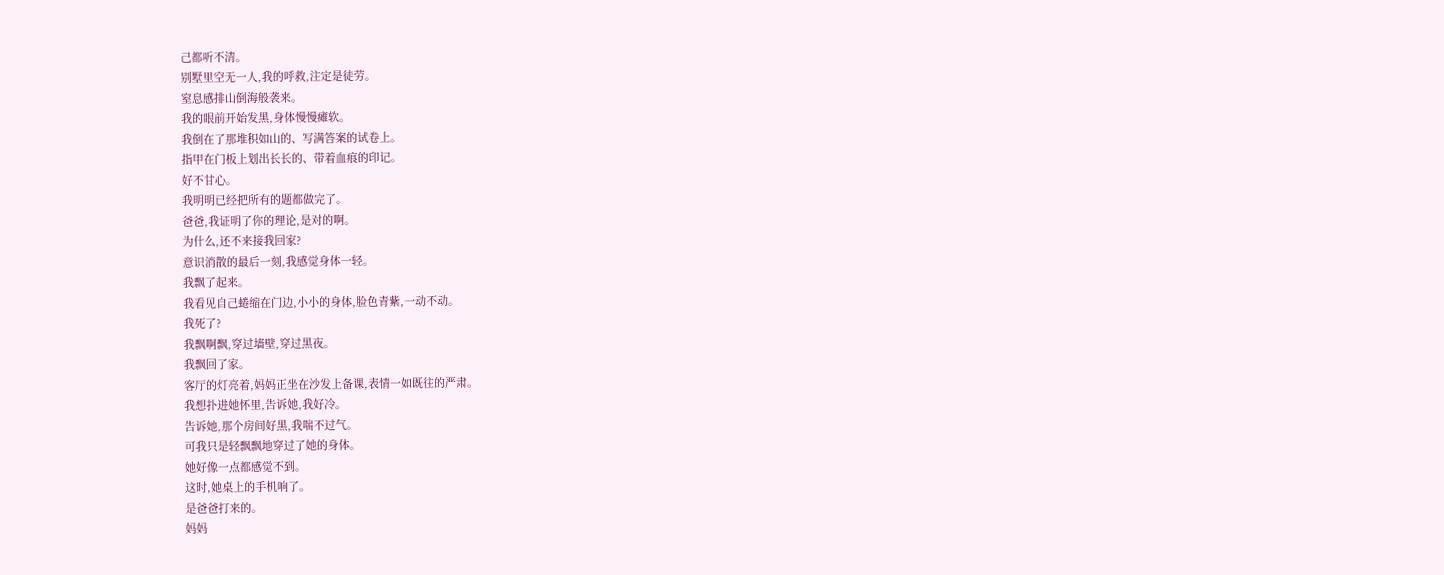己都听不清。
别墅里空无一人,我的呼救,注定是徒劳。
窒息感排山倒海般袭来。
我的眼前开始发黑,身体慢慢瘫软。
我倒在了那堆积如山的、写满答案的试卷上。
指甲在门板上划出长长的、带着血痕的印记。
好不甘心。
我明明已经把所有的题都做完了。
爸爸,我证明了你的理论,是对的啊。
为什么,还不来接我回家?
意识消散的最后一刻,我感觉身体一轻。
我飘了起来。
我看见自己蜷缩在门边,小小的身体,脸色青紫,一动不动。
我死了?
我飘啊飘,穿过墙壁,穿过黑夜。
我飘回了家。
客厅的灯亮着,妈妈正坐在沙发上备课,表情一如既往的严肃。
我想扑进她怀里,告诉她,我好冷。
告诉她,那个房间好黑,我喘不过气。
可我只是轻飘飘地穿过了她的身体。
她好像一点都感觉不到。
这时,她桌上的手机响了。
是爸爸打来的。
妈妈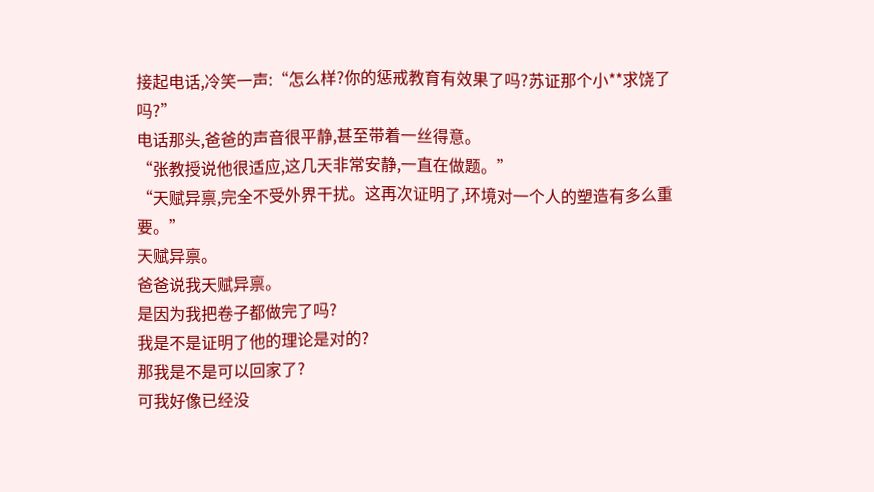接起电话,冷笑一声:“怎么样?你的惩戒教育有效果了吗?苏证那个小**求饶了吗?”
电话那头,爸爸的声音很平静,甚至带着一丝得意。
“张教授说他很适应,这几天非常安静,一直在做题。”
“天赋异禀,完全不受外界干扰。这再次证明了,环境对一个人的塑造有多么重要。”
天赋异禀。
爸爸说我天赋异禀。
是因为我把卷子都做完了吗?
我是不是证明了他的理论是对的?
那我是不是可以回家了?
可我好像已经没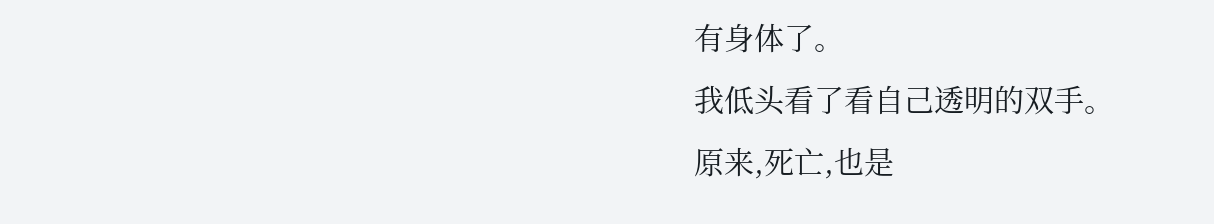有身体了。
我低头看了看自己透明的双手。
原来,死亡,也是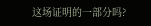这场证明的一部分吗?